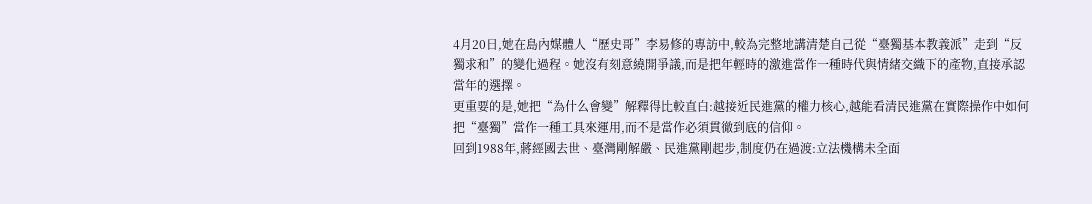4月20日,她在島內媒體人“歷史哥”李易修的專訪中,較為完整地講清楚自己從“臺獨基本教義派”走到“反獨求和”的變化過程。她沒有刻意繞開爭議,而是把年輕時的激進當作一種時代與情緒交織下的產物,直接承認當年的選擇。
更重要的是,她把“為什么會變”解釋得比較直白:越接近民進黨的權力核心,越能看清民進黨在實際操作中如何把“臺獨”當作一種工具來運用,而不是當作必須貫徹到底的信仰。
回到1988年,蔣經國去世、臺灣剛解嚴、民進黨剛起步,制度仍在過渡:立法機構未全面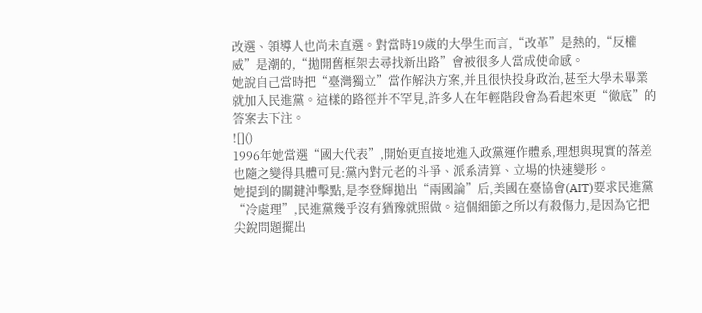改選、領導人也尚未直選。對當時19歲的大學生而言,“改革”是熱的,“反權威”是潮的,“拋開舊框架去尋找新出路”會被很多人當成使命感。
她說自己當時把“臺灣獨立”當作解決方案,并且很快投身政治,甚至大學未畢業就加入民進黨。這樣的路徑并不罕見,許多人在年輕階段會為看起來更“徹底”的答案去下注。
![]()
1996年她當選“國大代表”,開始更直接地進入政黨運作體系,理想與現實的落差也隨之變得具體可見:黨內對元老的斗爭、派系清算、立場的快速變形。
她提到的關鍵沖擊點,是李登輝拋出“兩國論”后,美國在臺協會(AIT)要求民進黨“冷處理”,民進黨幾乎沒有猶豫就照做。這個細節之所以有殺傷力,是因為它把尖銳問題擺出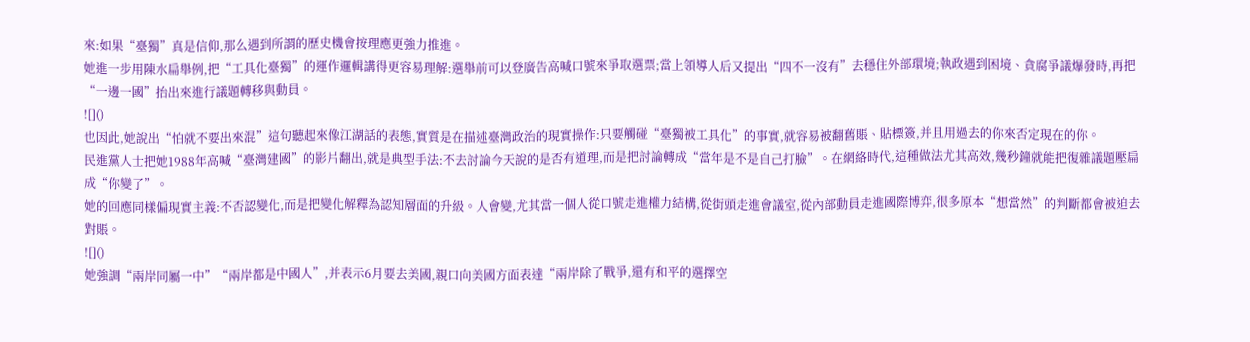來:如果“臺獨”真是信仰,那么遇到所謂的歷史機會按理應更強力推進。
她進一步用陳水扁舉例,把“工具化臺獨”的運作邏輯講得更容易理解:選舉前可以登廣告高喊口號來爭取選票;當上領導人后又提出“四不一沒有”去穩住外部環境;執政遇到困境、貪腐爭議爆發時,再把“一邊一國”抬出來進行議題轉移與動員。
![]()
也因此,她說出“怕就不要出來混”這句聽起來像江湖話的表態,實質是在描述臺灣政治的現實操作:只要觸碰“臺獨被工具化”的事實,就容易被翻舊賬、貼標簽,并且用過去的你來否定現在的你。
民進黨人士把她1988年高喊“臺灣建國”的影片翻出,就是典型手法:不去討論今天說的是否有道理,而是把討論轉成“當年是不是自己打臉”。在網絡時代,這種做法尤其高效,幾秒鐘就能把復雜議題壓扁成“你變了”。
她的回應同樣偏現實主義:不否認變化,而是把變化解釋為認知層面的升級。人會變,尤其當一個人從口號走進權力結構,從街頭走進會議室,從內部動員走進國際博弈,很多原本“想當然”的判斷都會被迫去對賬。
![]()
她強調“兩岸同屬一中”“兩岸都是中國人”,并表示6月要去美國,親口向美國方面表達“兩岸除了戰爭,還有和平的選擇空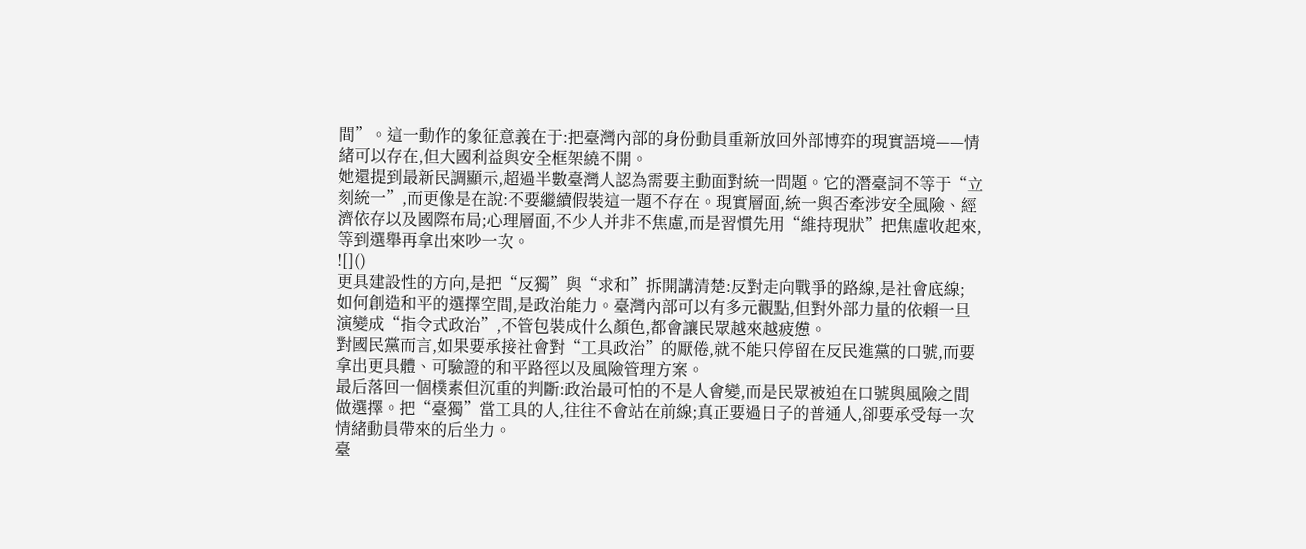間”。這一動作的象征意義在于:把臺灣內部的身份動員重新放回外部博弈的現實語境——情緒可以存在,但大國利益與安全框架繞不開。
她還提到最新民調顯示,超過半數臺灣人認為需要主動面對統一問題。它的潛臺詞不等于“立刻統一”,而更像是在說:不要繼續假裝這一題不存在。現實層面,統一與否牽涉安全風險、經濟依存以及國際布局;心理層面,不少人并非不焦慮,而是習慣先用“維持現狀”把焦慮收起來,等到選舉再拿出來吵一次。
![]()
更具建設性的方向,是把“反獨”與“求和”拆開講清楚:反對走向戰爭的路線,是社會底線;
如何創造和平的選擇空間,是政治能力。臺灣內部可以有多元觀點,但對外部力量的依賴一旦演變成“指令式政治”,不管包裝成什么顏色,都會讓民眾越來越疲憊。
對國民黨而言,如果要承接社會對“工具政治”的厭倦,就不能只停留在反民進黨的口號,而要拿出更具體、可驗證的和平路徑以及風險管理方案。
最后落回一個樸素但沉重的判斷:政治最可怕的不是人會變,而是民眾被迫在口號與風險之間做選擇。把“臺獨”當工具的人,往往不會站在前線;真正要過日子的普通人,卻要承受每一次情緒動員帶來的后坐力。
臺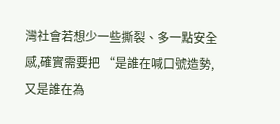灣社會若想少一些撕裂、多一點安全感,確實需要把 “是誰在喊口號造勢,又是誰在為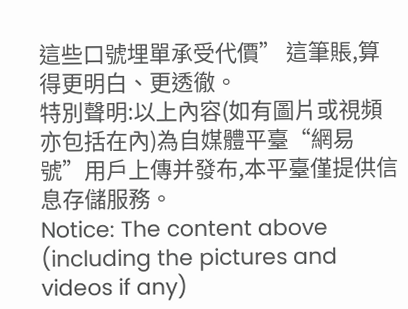這些口號埋單承受代價” 這筆賬,算得更明白、更透徹。
特別聲明:以上內容(如有圖片或視頻亦包括在內)為自媒體平臺“網易號”用戶上傳并發布,本平臺僅提供信息存儲服務。
Notice: The content above (including the pictures and videos if any)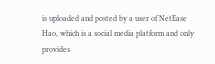is uploaded and posted by a user of NetEase Hao, which is a social media platform and only provides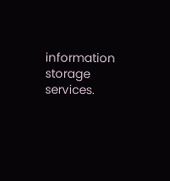information storage services.